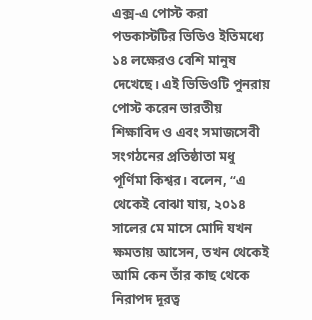এক্স-এ পোস্ট করা পডকাস্টটির ভিডিও ইতিমধ্যে ১৪ লক্ষেরও বেশি মানুষ দেখেছে। এই ভিডিওটি পুনরায় পোস্ট করেন ভারতীয় শিক্ষাবিদ ও এবং সমাজসেবী সংগঠনের প্রতিষ্ঠাতা মধু পূর্ণিমা কিশ্বর। বলেন, “এ থেকেই বোঝা যায়, ২০১৪ সালের মে মাসে মোদি যখন ক্ষমতায় আসেন, তখন থেকেই আমি কেন তাঁর কাছ থেকে নিরাপদ দূরত্ব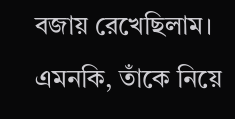বজায় রেখেছিলাম। এমনকি, তাঁকে নিয়ে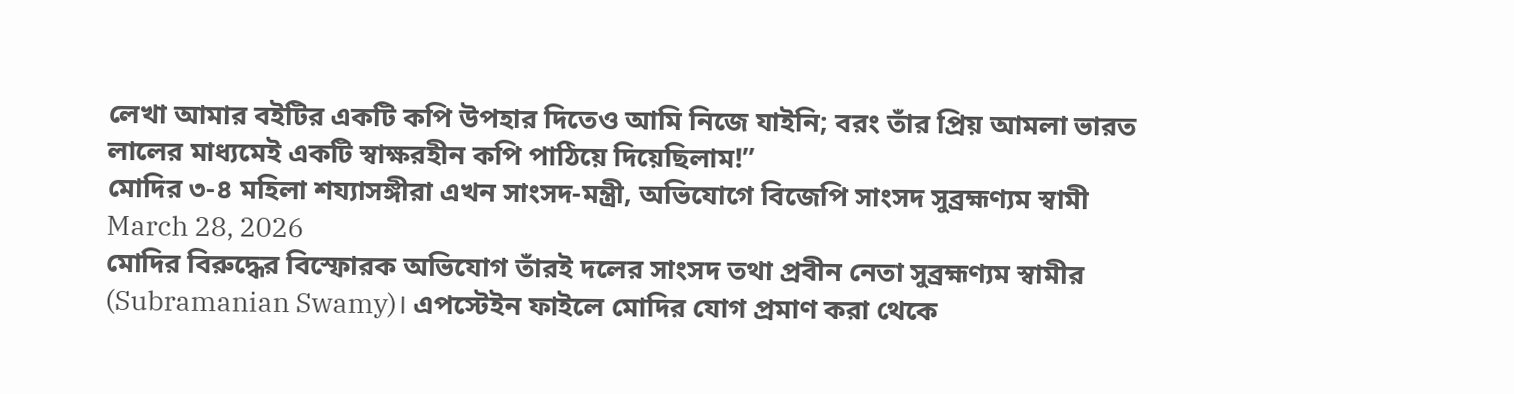লেখা আমার বইটির একটি কপি উপহার দিতেও আমি নিজে যাইনি; বরং তাঁর প্রিয় আমলা ভারত লালের মাধ্যমেই একটি স্বাক্ষরহীন কপি পাঠিয়ে দিয়েছিলাম!”
মোদির ৩-৪ মহিলা শয্যাসঙ্গীরা এখন সাংসদ-মন্ত্রী, অভিযোগে বিজেপি সাংসদ সুব্রহ্মণ্যম স্বামী
March 28, 2026
মোদির বিরুদ্ধের বিস্ফোরক অভিযোগ তাঁরই দলের সাংসদ তথা প্রবীন নেতা সুব্রহ্মণ্যম স্বামীর (Subramanian Swamy)। এপস্টেইন ফাইলে মোদির যোগ প্রমাণ করা থেকে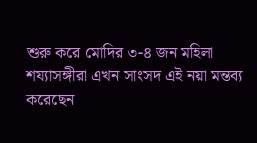শুরু করে মোদির ৩-৪ জন মহিলা শয্যাসঙ্গীরা এখন সাংসদ এই নয়া মন্তব্য করেছেন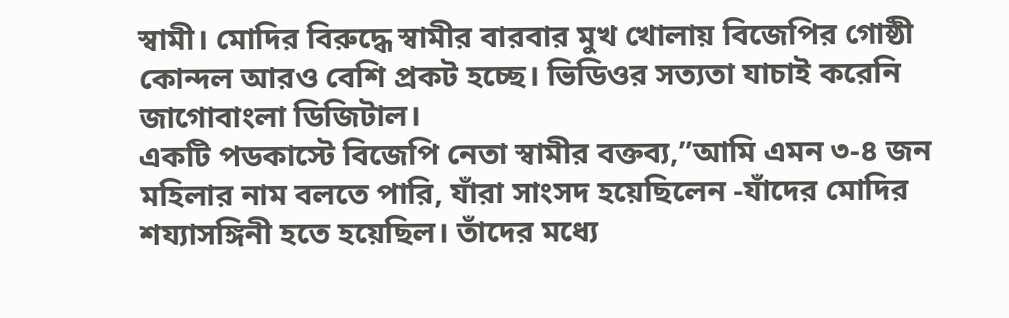স্বামী। মোদির বিরুদ্ধে স্বামীর বারবার মুখ খোলায় বিজেপির গোষ্ঠী কোন্দল আরও বেশি প্রকট হচ্ছে। ভিডিওর সত্যতা যাচাই করেনি জাগোবাংলা ডিজিটাল।
একটি পডকাস্টে বিজেপি নেতা স্বামীর বক্তব্য,”আমি এমন ৩-৪ জন মহিলার নাম বলতে পারি, যাঁরা সাংসদ হয়েছিলেন -যাঁদের মোদির শয্যাসঙ্গিনী হতে হয়েছিল। তাঁদের মধ্যে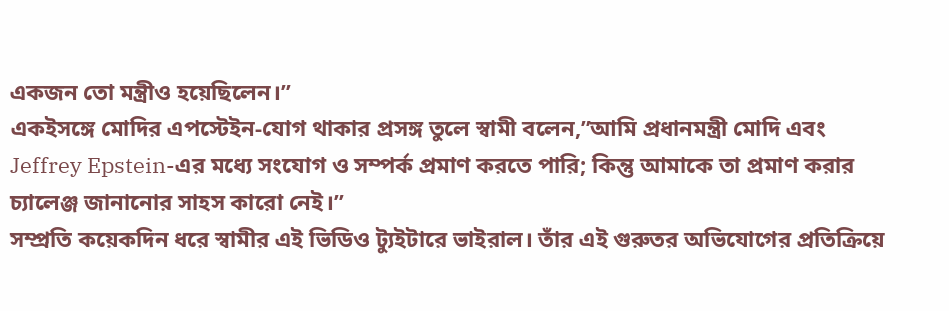একজন তো মন্ত্রীও হয়েছিলেন।”
একইসঙ্গে মোদির এপস্টেইন-যোগ থাকার প্রসঙ্গ তুলে স্বামী বলেন,”আমি প্রধানমন্ত্রী মোদি এবং Jeffrey Epstein-এর মধ্যে সংযোগ ও সম্পর্ক প্রমাণ করতে পারি; কিন্তু আমাকে তা প্রমাণ করার চ্যালেঞ্জ জানানোর সাহস কারো নেই।”
সম্প্রতি কয়েকদিন ধরে স্বামীর এই ভিডিও ট্যুইটারে ভাইরাল। তাঁর এই গুরুতর অভিযোগের প্রতিক্রিয়ে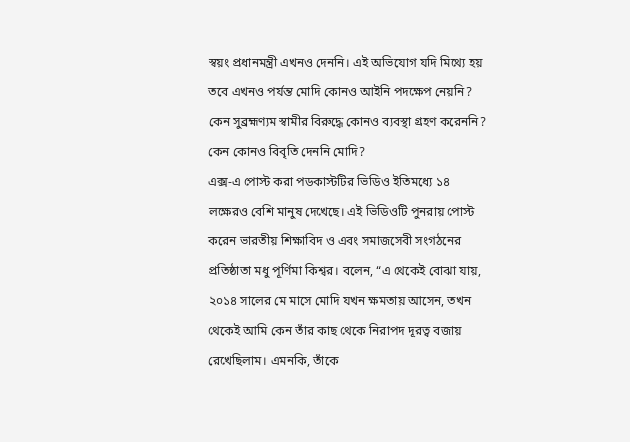স্বয়ং প্রধানমন্ত্রী এখনও দেননি। এই অভিযোগ যদি মিথ্যে হয় তবে এখনও পর্যন্ত মোদি কোনও আইনি পদক্ষেপ নেয়নি? কেন সুব্রহ্মণ্যম স্বামীর বিরুদ্ধে কোনও ব্যবস্থা গ্রহণ করেননি? কেন কোনও বিবৃতি দেননি মোদি?
এক্স-এ পোস্ট করা পডকাস্টটির ভিডিও ইতিমধ্যে ১৪ লক্ষেরও বেশি মানুষ দেখেছে। এই ভিডিওটি পুনরায় পোস্ট করেন ভারতীয় শিক্ষাবিদ ও এবং সমাজসেবী সংগঠনের প্রতিষ্ঠাতা মধু পূর্ণিমা কিশ্বর। বলেন, “এ থেকেই বোঝা যায়, ২০১৪ সালের মে মাসে মোদি যখন ক্ষমতায় আসেন, তখন থেকেই আমি কেন তাঁর কাছ থেকে নিরাপদ দূরত্ব বজায় রেখেছিলাম। এমনকি, তাঁকে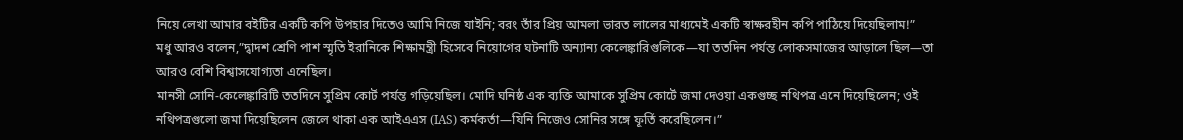নিয়ে লেখা আমার বইটির একটি কপি উপহার দিতেও আমি নিজে যাইনি; বরং তাঁর প্রিয় আমলা ভারত লালের মাধ্যমেই একটি স্বাক্ষরহীন কপি পাঠিয়ে দিয়েছিলাম!”
মধু আরও বলেন,”দ্বাদশ শ্রেণি পাশ স্মৃতি ইরানিকে শিক্ষামন্ত্রী হিসেবে নিয়োগের ঘটনাটি অন্যান্য কেলেঙ্কারিগুলিকে—যা ততদিন পর্যন্ত লোকসমাজের আড়ালে ছিল—তা আরও বেশি বিশ্বাসযোগ্যতা এনেছিল।
মানসী সোনি-কেলেঙ্কারিটি ততদিনে সুপ্রিম কোর্ট পর্যন্ত গড়িয়েছিল। মোদি ঘনিষ্ঠ এক ব্যক্তি আমাকে সুপ্রিম কোর্টে জমা দেওয়া একগুচ্ছ নথিপত্র এনে দিয়েছিলেন; ওই নথিপত্রগুলো জমা দিয়েছিলেন জেলে থাকা এক আইএএস (IAS) কর্মকর্তা—যিনি নিজেও সোনির সঙ্গে ফূর্তি করেছিলেন।”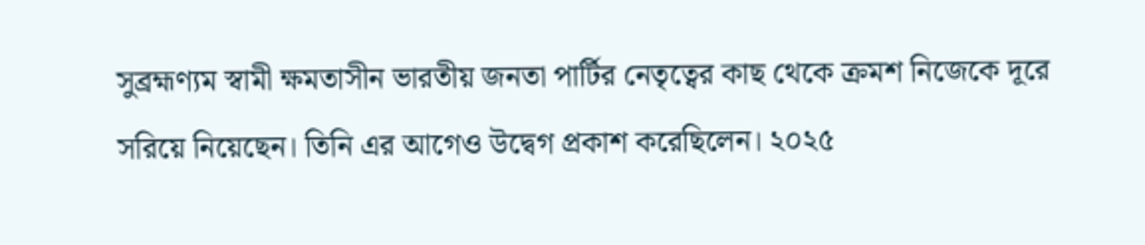সুব্রহ্মণ্যম স্বামী ক্ষমতাসীন ভারতীয় জনতা পার্টির নেতৃত্বের কাছ থেকে ক্রমশ নিজেকে দূরে সরিয়ে নিয়েছেন। তিনি এর আগেও উদ্বেগ প্রকাশ করেছিলেন। ২০২৫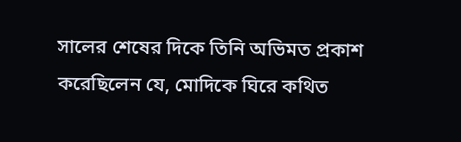সালের শেষের দিকে তিনি অভিমত প্রকাশ করেছিলেন যে, মোদিকে ঘিরে কথিত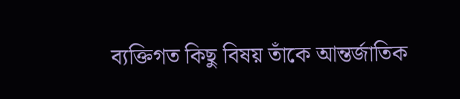ব্যক্তিগত কিছু বিষয় তাঁকে আন্তর্জাতিক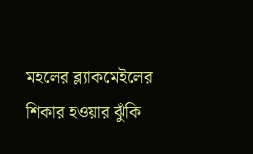মহলের ব্ল্যাকমেইলের শিকার হওয়ার ঝুঁকি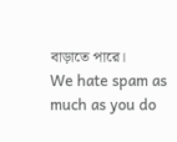বাড়াতে পারে।
We hate spam as much as you do